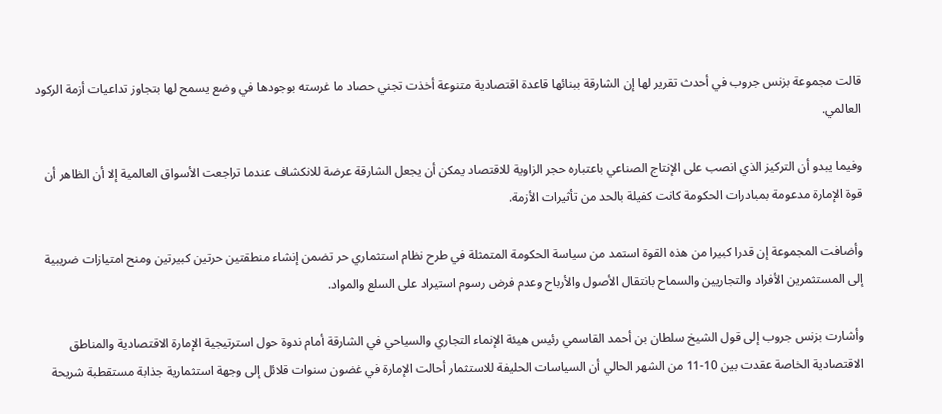قالت مجموعة بزنس جروب في أحدث تقرير لها إن الشارقة ببنائها قاعدة اقتصادية متنوعة أخذت تجني حصاد ما غرسته بوجودها في وضع يسمح لها بتجاوز تداعيات أزمة الركود العالمي.

وفيما يبدو أن التركيز الذي انصب على الإنتاج الصناعي باعتباره حجر الزاوية للاقتصاد يمكن أن يجعل الشارقة عرضة للانكشاف عندما تراجعت الأسواق العالمية إلا أن الظاهر أن قوة الإمارة مدعومة بمبادرات الحكومة كانت كفيلة بالحد من تأثيرات الأزمة.

وأضافت المجموعة إن قدرا كبيرا من هذه القوة استمد من سياسة الحكومة المتمثلة في طرح نظام استثماري حر تضمن إنشاء منطقتين حرتين كبيرتين ومنح امتيازات ضريبية إلى المستثمرين الأفراد والتجاريين والسماح بانتقال الأصول والأرباح وعدم فرض رسوم استيراد على السلع والمواد.

وأشارت بزنس جروب إلى قول الشيخ سلطان بن أحمد القاسمي رئيس هيئة الإنماء التجاري والسياحي في الشارقة أمام ندوة حول استرتيجية الإمارة الاقتصادية والمناطق الاقتصادية الخاصة عقدت بين 10-11 من الشهر الحالي أن السياسات الحليفة للاستثمار أحالت الإمارة في غضون سنوات قلائل إلى وجهة استثمارية جذابة مستقطبة شريحة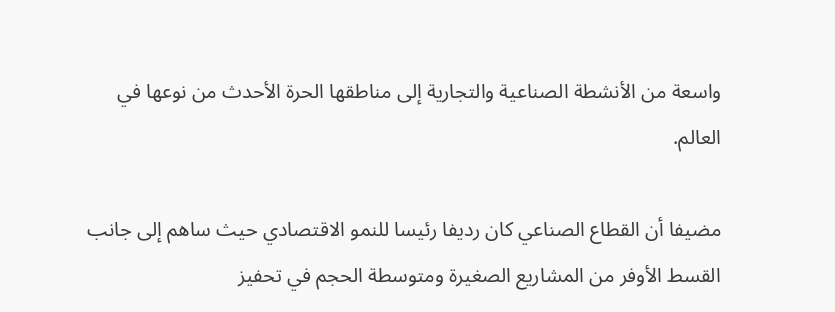واسعة من الأنشطة الصناعية والتجارية إلى مناطقها الحرة الأحدث من نوعها في العالم.

مضيفا أن القطاع الصناعي كان رديفا رئيسا للنمو الاقتصادي حيث ساهم إلى جانب القسط الأوفر من المشاريع الصغيرة ومتوسطة الحجم في تحفيز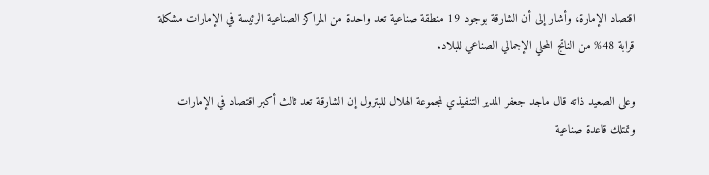اقتصاد الإمارة، وأشار إلى أن الشارقة بوجود 19 منطقة صناعية تعد واحدة من المراكز الصناعية الرئيسة في الإمارات مشكلة قرابة 48% من الناتج المحلي الإجمالي الصناعي للبلاد.

وعلى الصعيد ذاته قال ماجد جعفر المدير التنفيذي لمجموعة الهلال للبترول إن الشارقة تعد ثالث أكبر اقتصاد في الإمارات وتمتلك قاعدة صناعية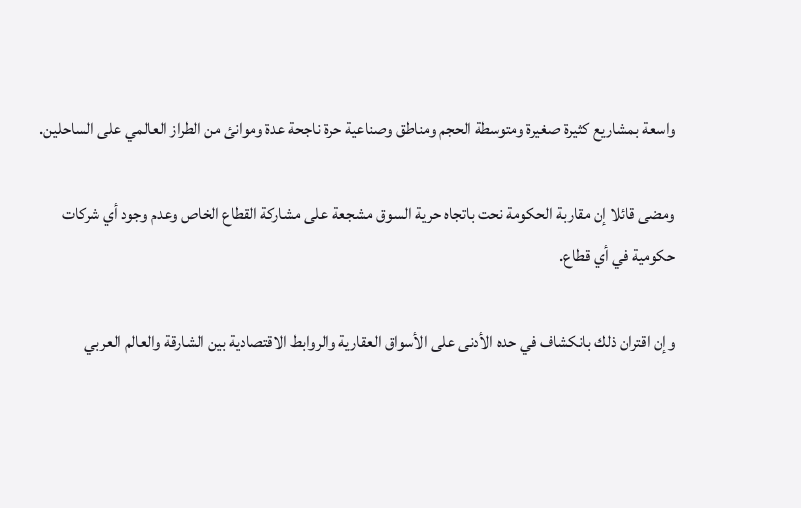واسعة بمشاريع كثيرة صغيرة ومتوسطة الحجم ومناطق وصناعية حرة ناجحة عدة وموانئ من الطراز العالمي على الساحلين.

ومضى قائلا إن مقاربة الحكومة نحت باتجاه حرية السوق مشجعة على مشاركة القطاع الخاص وعدم وجود أي شركات حكومية في أي قطاع.

وإن اقتران ذلك بانكشاف في حده الأدنى على الأسواق العقارية والروابط الاقتصادية بين الشارقة والعالم العربي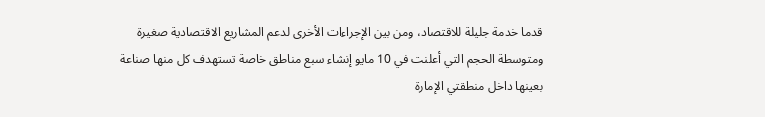قدما خدمة جليلة للاقتصاد، ومن بين الإجراءات الأخرى لدعم المشاريع الاقتصادية صغيرة ومتوسطة الحجم التي أعلنت في 10 مايو إنشاء سبع مناطق خاصة تستهدف كل منها صناعة بعينها داخل منطقتي الإمارة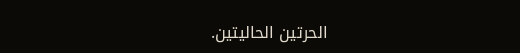الحرتين الحاليتين.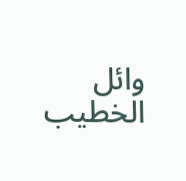وائل الخطيب